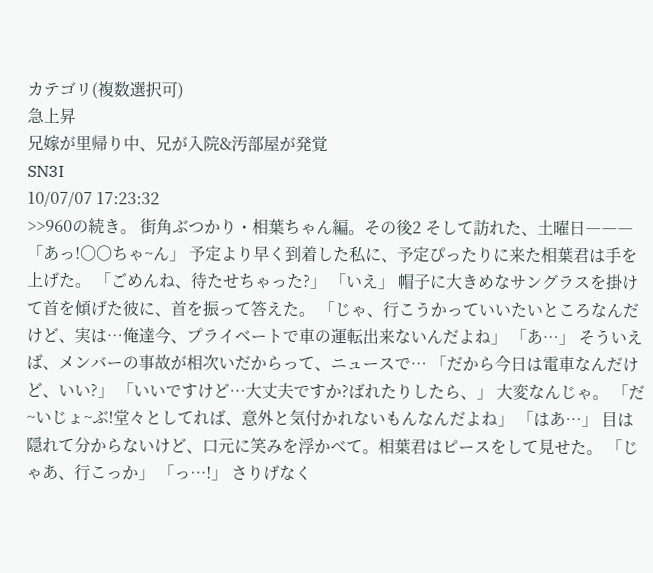カテゴリ(複数選択可)
急上昇
兄嫁が里帰り中、兄が入院&汚部屋が発覚
SN3I
10/07/07 17:23:32
>>960の続き。 街角ぶつかり・相葉ちゃん編。その後2 そして訪れた、土曜日――― 「あっ!〇〇ちゃ~ん」 予定より早く到着した私に、予定ぴったりに来た相葉君は手を上げた。 「ごめんね、待たせちゃった?」 「いえ」 帽子に大きめなサングラスを掛けて首を傾げた彼に、首を振って答えた。 「じゃ、行こうかっていいたいところなんだけど、実は…俺達今、プライベートで車の運転出来ないんだよね」 「あ…」 そういえば、メンバーの事故が相次いだからって、ニュースで… 「だから今日は電車なんだけど、いい?」 「いいですけど…大丈夫ですか?ばれたりしたら、」 大変なんじゃ。 「だ~いじょ~ぶ!堂々としてれば、意外と気付かれないもんなんだよね」 「はあ…」 目は隠れて分からないけど、口元に笑みを浮かべて。相葉君はピースをして見せた。 「じゃあ、行こっか」 「っ…!」 さりげなく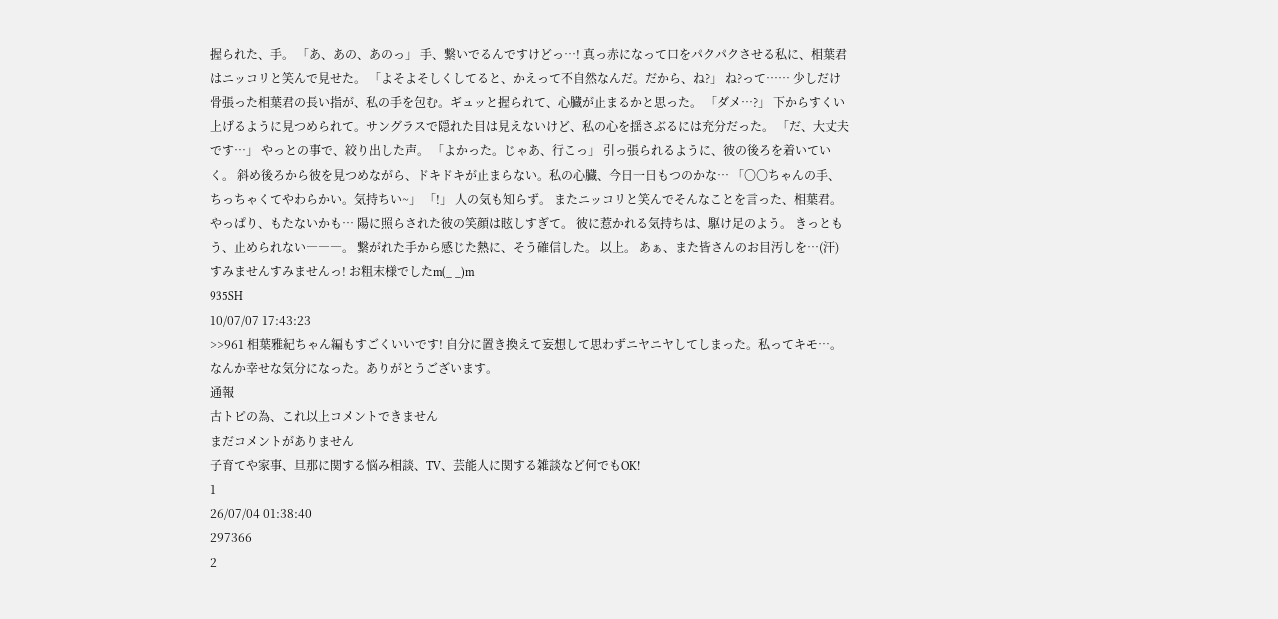握られた、手。 「あ、あの、あのっ」 手、繋いでるんですけどっ…! 真っ赤になって口をパクパクさせる私に、相葉君はニッコリと笑んで見せた。 「よそよそしくしてると、かえって不自然なんだ。だから、ね?」 ね?って…… 少しだけ骨張った相葉君の長い指が、私の手を包む。ギュッと握られて、心臓が止まるかと思った。 「ダメ…?」 下からすくい上げるように見つめられて。サングラスで隠れた目は見えないけど、私の心を揺さぶるには充分だった。 「だ、大丈夫です…」 やっとの事で、絞り出した声。 「よかった。じゃあ、行こっ」 引っ張られるように、彼の後ろを着いていく。 斜め後ろから彼を見つめながら、ドキドキが止まらない。私の心臓、今日一日もつのかな… 「〇〇ちゃんの手、ちっちゃくてやわらかい。気持ちい~」 「!」 人の気も知らず。 またニッコリと笑んでそんなことを言った、相葉君。 やっぱり、もたないかも… 陽に照らされた彼の笑顔は眩しすぎて。 彼に惹かれる気持ちは、駆け足のよう。 きっともう、止められない―――。 繋がれた手から感じた熱に、そう確信した。 以上。 あぁ、また皆さんのお目汚しを…(汗)すみませんすみませんっ! お粗末様でしたm(_ _)m
935SH
10/07/07 17:43:23
>>961 相葉雅紀ちゃん編もすごくいいです! 自分に置き換えて妄想して思わずニヤニヤしてしまった。私ってキモ…。 なんか幸せな気分になった。ありがとうございます。
通報
古トピの為、これ以上コメントできません
まだコメントがありません
子育てや家事、旦那に関する悩み相談、TV、芸能人に関する雑談など何でもOK!
1
26/07/04 01:38:40
297366
2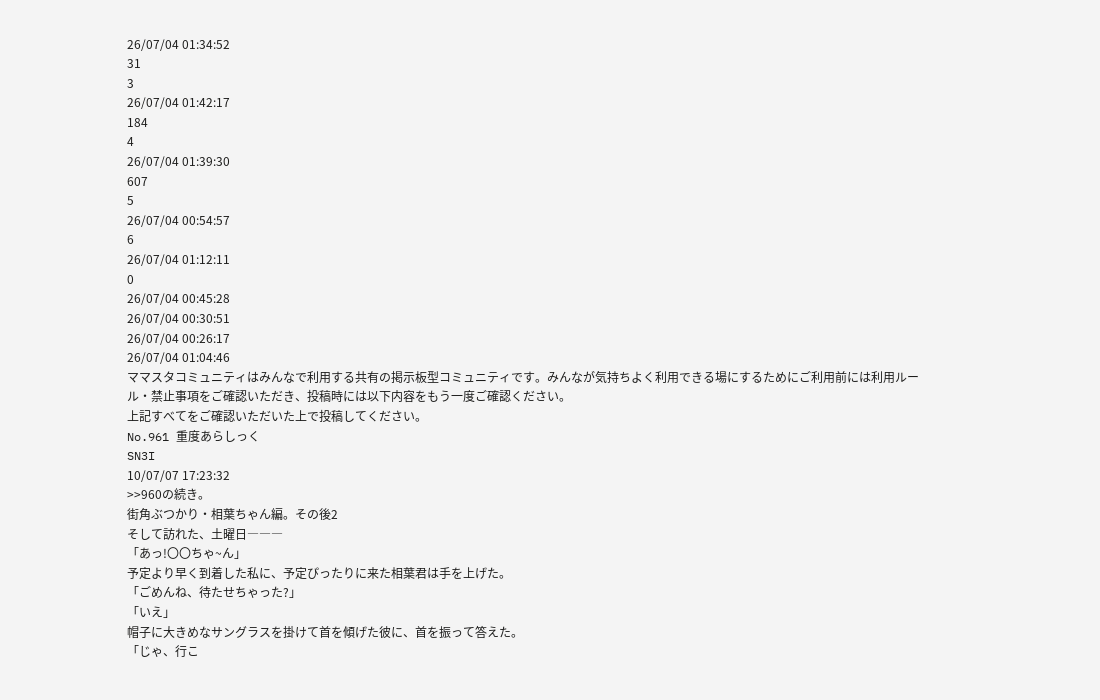26/07/04 01:34:52
31
3
26/07/04 01:42:17
184
4
26/07/04 01:39:30
607
5
26/07/04 00:54:57
6
26/07/04 01:12:11
0
26/07/04 00:45:28
26/07/04 00:30:51
26/07/04 00:26:17
26/07/04 01:04:46
ママスタコミュニティはみんなで利用する共有の掲示板型コミュニティです。みんなが気持ちよく利用できる場にするためにご利用前には利用ルール・禁止事項をご確認いただき、投稿時には以下内容をもう一度ご確認ください。
上記すべてをご確認いただいた上で投稿してください。
No.961 重度あらしっく
SN3I
10/07/07 17:23:32
>>960の続き。
街角ぶつかり・相葉ちゃん編。その後2
そして訪れた、土曜日―――
「あっ!〇〇ちゃ~ん」
予定より早く到着した私に、予定ぴったりに来た相葉君は手を上げた。
「ごめんね、待たせちゃった?」
「いえ」
帽子に大きめなサングラスを掛けて首を傾げた彼に、首を振って答えた。
「じゃ、行こ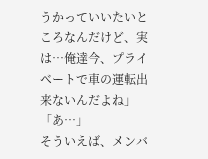うかっていいたいところなんだけど、実は…俺達今、プライベートで車の運転出来ないんだよね」
「あ…」
そういえば、メンバ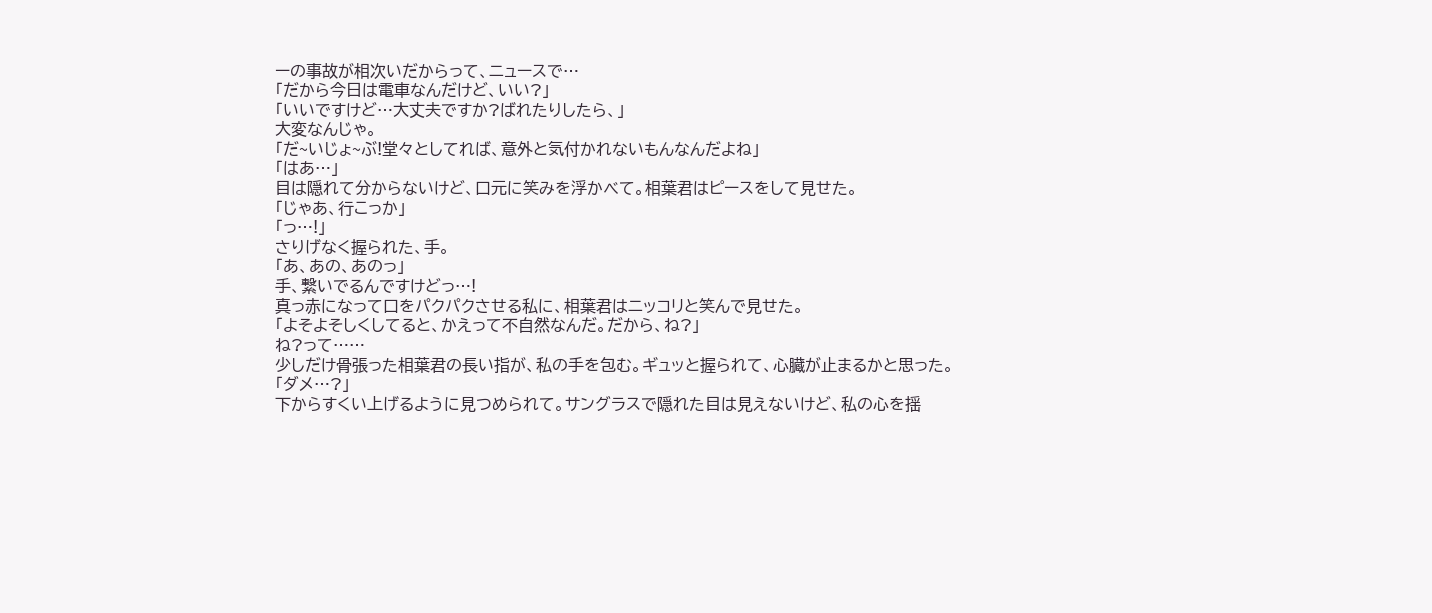ーの事故が相次いだからって、ニュースで…
「だから今日は電車なんだけど、いい?」
「いいですけど…大丈夫ですか?ばれたりしたら、」
大変なんじゃ。
「だ~いじょ~ぶ!堂々としてれば、意外と気付かれないもんなんだよね」
「はあ…」
目は隠れて分からないけど、口元に笑みを浮かべて。相葉君はピースをして見せた。
「じゃあ、行こっか」
「っ…!」
さりげなく握られた、手。
「あ、あの、あのっ」
手、繋いでるんですけどっ…!
真っ赤になって口をパクパクさせる私に、相葉君はニッコリと笑んで見せた。
「よそよそしくしてると、かえって不自然なんだ。だから、ね?」
ね?って……
少しだけ骨張った相葉君の長い指が、私の手を包む。ギュッと握られて、心臓が止まるかと思った。
「ダメ…?」
下からすくい上げるように見つめられて。サングラスで隠れた目は見えないけど、私の心を揺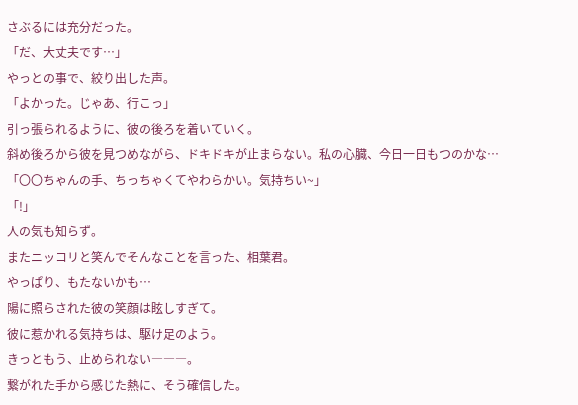さぶるには充分だった。
「だ、大丈夫です…」
やっとの事で、絞り出した声。
「よかった。じゃあ、行こっ」
引っ張られるように、彼の後ろを着いていく。
斜め後ろから彼を見つめながら、ドキドキが止まらない。私の心臓、今日一日もつのかな…
「〇〇ちゃんの手、ちっちゃくてやわらかい。気持ちい~」
「!」
人の気も知らず。
またニッコリと笑んでそんなことを言った、相葉君。
やっぱり、もたないかも…
陽に照らされた彼の笑顔は眩しすぎて。
彼に惹かれる気持ちは、駆け足のよう。
きっともう、止められない―――。
繋がれた手から感じた熱に、そう確信した。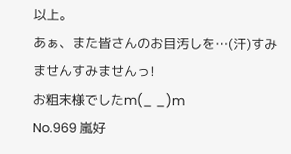以上。
あぁ、また皆さんのお目汚しを…(汗)すみませんすみませんっ!
お粗末様でしたm(_ _)m
No.969 嵐好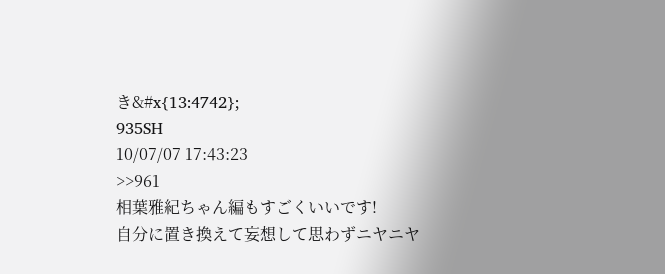き&#x{13:4742};
935SH
10/07/07 17:43:23
>>961
相葉雅紀ちゃん編もすごくいいです!
自分に置き換えて妄想して思わずニヤニヤ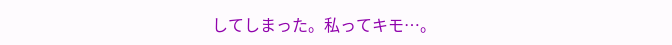してしまった。私ってキモ…。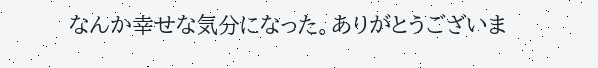なんか幸せな気分になった。ありがとうございま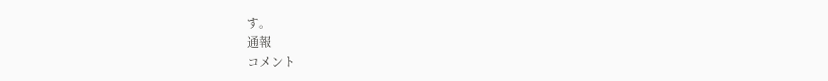す。
通報
コメント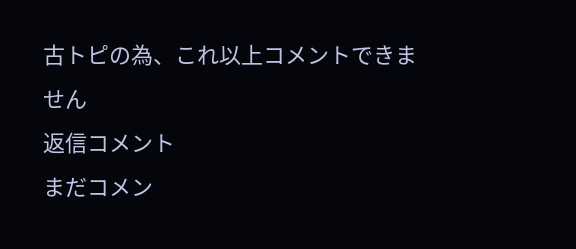古トピの為、これ以上コメントできません
返信コメント
まだコメン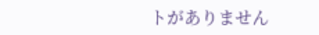トがありません